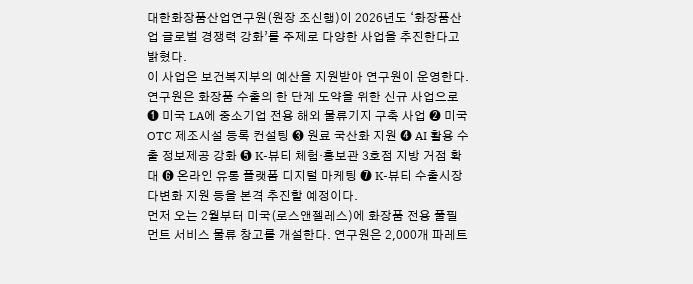대한화장품산업연구원(원장 조신행)이 2026년도 ‘화장품산업 글로벌 경쟁력 강화’를 주제로 다양한 사업을 추진한다고 밝혔다.
이 사업은 보건복지부의 예산을 지원받아 연구원이 운영한다. 연구원은 화장품 수출의 한 단계 도약을 위한 신규 사업으로 ➊ 미국 LA에 중소기업 전용 해외 물류기지 구축 사업 ➋ 미국 OTC 제조시설 등록 컨설팅 ➌ 원료 국산화 지원 ➍ AI 활용 수출 정보제공 강화 ➎ K-뷰티 체험·홍보관 3호점 지방 거점 확대 ➏ 온라인 유통 플랫폼 디지털 마케팅 ➐ K-뷰티 수출시장 다변화 지원 등을 본격 추진할 예정이다.
먼저 오는 2월부터 미국(로스앤젤레스)에 화장품 전용 풀필먼트 서비스 물류 창고를 개설한다. 연구원은 2,000개 파레트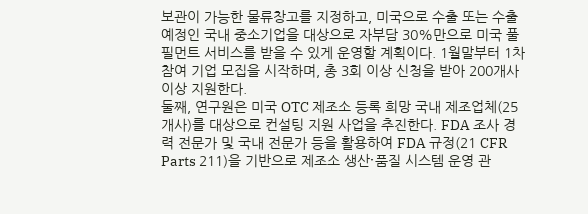보관이 가능한 물류창고를 지정하고, 미국으로 수출 또는 수출 예정인 국내 중소기업을 대상으로 자부담 30%만으로 미국 풀필먼트 서비스를 받을 수 있게 운영할 계획이다. 1월말부터 1차 참여 기업 모집을 시작하며, 총 3회 이상 신청을 받아 200개사 이상 지원한다.
둘째, 연구원은 미국 OTC 제조소 등록 희망 국내 제조업체(25개사)를 대상으로 컨설팅 지원 사업을 추진한다. FDA 조사 경력 전문가 및 국내 전문가 등을 활용하여 FDA 규정(21 CFR Parts 211)을 기반으로 제조소 생산ˑ품질 시스템 운영 관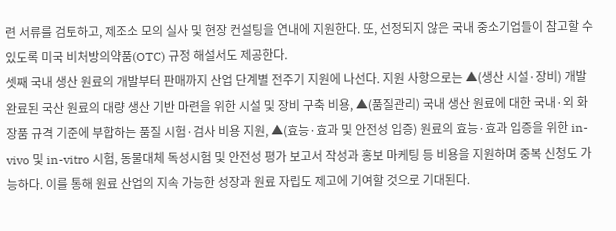련 서류를 검토하고, 제조소 모의 실사 및 현장 컨설팅을 연내에 지원한다. 또, 선정되지 않은 국내 중소기업들이 참고할 수 있도록 미국 비처방의약품(OTC) 규정 해설서도 제공한다.
셋째 국내 생산 원료의 개발부터 판매까지 산업 단계별 전주기 지원에 나선다. 지원 사항으로는 ▲(생산 시설·장비) 개발 완료된 국산 원료의 대량 생산 기반 마련을 위한 시설 및 장비 구축 비용, ▲(품질관리) 국내 생산 원료에 대한 국내·외 화장품 규격 기준에 부합하는 품질 시험·검사 비용 지원, ▲(효능·효과 및 안전성 입증) 원료의 효능·효과 입증을 위한 in-vivo 및 in-vitro 시험, 동물대체 독성시험 및 안전성 평가 보고서 작성과 홍보 마케팅 등 비용을 지원하며 중복 신청도 가능하다. 이를 통해 원료 산업의 지속 가능한 성장과 원료 자립도 제고에 기여할 것으로 기대된다.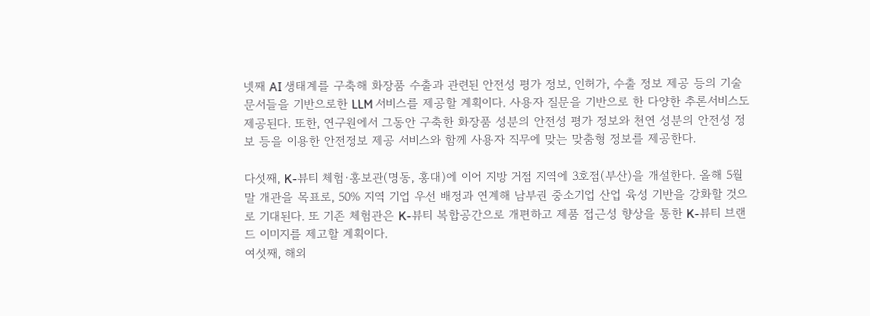넷째 AI 생태계를 구축해 화장품 수출과 관련된 안전성 평가 정보, 인허가, 수출 정보 제공 등의 기술문서들을 기반으로한 LLM 서비스를 제공할 계획이다. 사용자 질문을 기반으로 한 다양한 추론서비스도 제공된다. 또한, 연구원에서 그동안 구축한 화장품 성분의 안전성 평가 정보와 천연 성분의 안전성 정보 등을 이용한 안전정보 제공 서비스와 함께 사용자 직무에 맞는 맞춤형 정보를 제공한다.

다섯째, K-뷰티 체험·홍보관(명동, 홍대)에 이어 지방 거점 지역에 3호점(부산)을 개설한다. 올해 5월 말 개관을 목표로, 50% 지역 기업 우선 배정과 연계해 남부권 중소기업 산업 육성 기반을 강화할 것으로 기대된다. 또 기존 체험관은 K-뷰티 복합공간으로 개편하고 제품 접근성 향상을 통한 K-뷰티 브랜드 이미지를 제고할 계획이다.
여섯째, 해외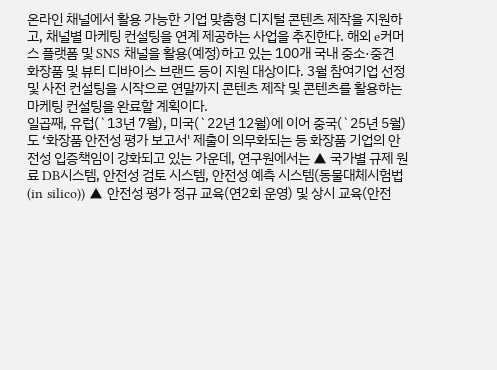온라인 채널에서 활용 가능한 기업 맞춤형 디지털 콘텐츠 제작을 지원하고, 채널별 마케팅 컨설팅을 연계 제공하는 사업을 추진한다. 해외 e커머스 플랫폼 및 SNS 채널을 활용(예정)하고 있는 100개 국내 중소·중견 화장품 및 뷰티 디바이스 브랜드 등이 지원 대상이다. 3월 참여기업 선정 및 사전 컨설팅을 시작으로 연말까지 콘텐츠 제작 및 콘텐츠를 활용하는 마케팅 컨설팅을 완료할 계획이다.
일곱째, 유럽(`13년 7월), 미국(`22년 12월)에 이어 중국(`25년 5월)도 ‘화장품 안전성 평가 보고서' 제출이 의무화되는 등 화장품 기업의 안전성 입증책임이 강화되고 있는 가운데, 연구원에서는 ▲ 국가별 규제 원료 DB시스템, 안전성 검토 시스템, 안전성 예측 시스템(동물대체시험법(in silico)) ▲ 안전성 평가 정규 교육(연2회 운영) 및 상시 교육(안전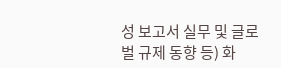성 보고서 실무 및 글로벌 규제 동향 등) 화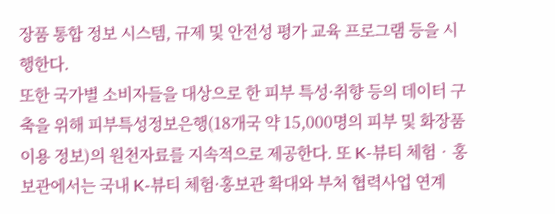장품 통합 정보 시스템, 규제 및 안전성 평가 교육 프로그램 등을 시행한다.
또한 국가별 소비자들을 대상으로 한 피부 특성·취향 등의 데이터 구축을 위해 피부특성정보은행(18개국 약 15,000명의 피부 및 화장품 이용 정보)의 원천자료를 지속적으로 제공한다. 또 K-뷰티 체험‧홍보관에서는 국내 K-뷰티 체험·홍보관 확대와 부처 협력사업 연계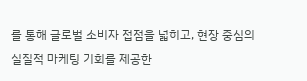를 통해 글로벌 소비자 접점을 넓히고, 현장 중심의 실질적 마케팅 기회를 제공한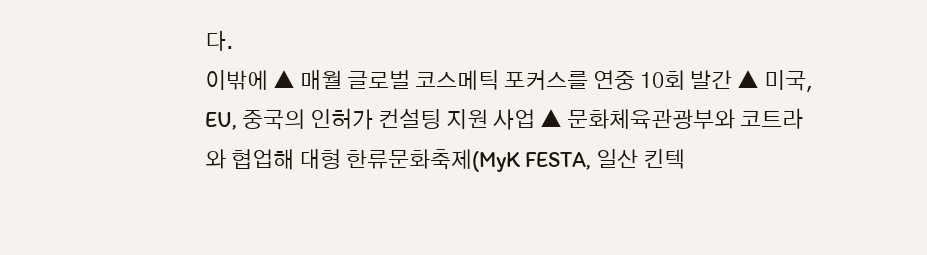다.
이밖에 ▲ 매월 글로벌 코스메틱 포커스를 연중 10회 발간 ▲ 미국, EU, 중국의 인허가 컨설팅 지원 사업 ▲ 문화체육관광부와 코트라와 협업해 대형 한류문화축제(MyK FESTA, 일산 킨텍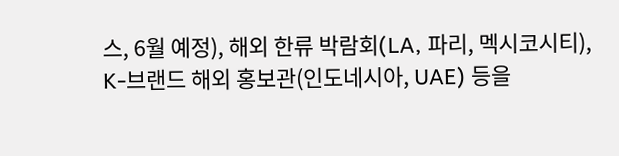스, 6월 예정), 해외 한류 박람회(LA, 파리, 멕시코시티), K-브랜드 해외 홍보관(인도네시아, UAE) 등을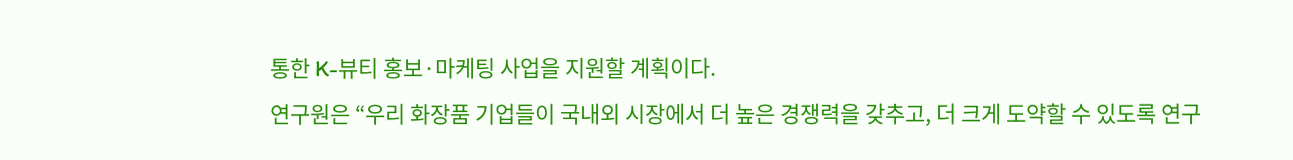통한 K-뷰티 홍보·마케팅 사업을 지원할 계획이다.
연구원은 “우리 화장품 기업들이 국내외 시장에서 더 높은 경쟁력을 갖추고, 더 크게 도약할 수 있도록 연구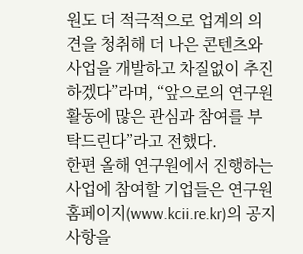원도 더 적극적으로 업계의 의견을 청취해 더 나은 콘텐츠와 사업을 개발하고 차질없이 추진하겠다”라며, “앞으로의 연구원 활동에 많은 관심과 참여를 부탁드린다”라고 전했다.
한편 올해 연구원에서 진행하는 사업에 참여할 기업들은 연구원 홈페이지(www.kcii.re.kr)의 공지사항을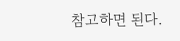참고하면 된다.